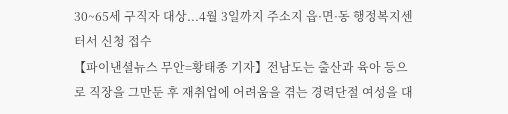30~65세 구직자 대상...4월 3일까지 주소지 읍·면·동 행정복지센터서 신청 접수
【파이낸셜뉴스 무안=황태종 기자】전남도는 출산과 육아 등으로 직장을 그만둔 후 재취업에 어려움을 겪는 경력단절 여성을 대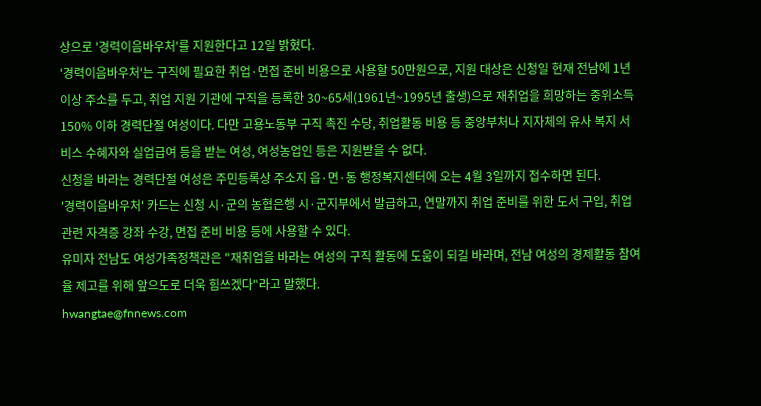상으로 '경력이음바우처'를 지원한다고 12일 밝혔다.
'경력이음바우처'는 구직에 필요한 취업·면접 준비 비용으로 사용할 50만원으로, 지원 대상은 신청일 현재 전남에 1년 이상 주소를 두고, 취업 지원 기관에 구직을 등록한 30~65세(1961년~1995년 출생)으로 재취업을 희망하는 중위소득 150% 이하 경력단절 여성이다. 다만 고용노동부 구직 촉진 수당, 취업활동 비용 등 중앙부처나 지자체의 유사 복지 서비스 수혜자와 실업급여 등을 받는 여성, 여성농업인 등은 지원받을 수 없다.
신청을 바라는 경력단절 여성은 주민등록상 주소지 읍·면·동 행정복지센터에 오는 4월 3일까지 접수하면 된다.
'경력이음바우처' 카드는 신청 시·군의 농협은행 시·군지부에서 발급하고, 연말까지 취업 준비를 위한 도서 구입, 취업 관련 자격증 강좌 수강, 면접 준비 비용 등에 사용할 수 있다.
유미자 전남도 여성가족정책관은 "재취업을 바라는 여성의 구직 활동에 도움이 되길 바라며, 전남 여성의 경제활동 참여율 제고를 위해 앞으도로 더욱 힘쓰겠다"라고 말했다.
hwangtae@fnnews.com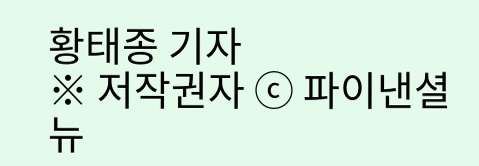황태종 기자
※ 저작권자 ⓒ 파이낸셜뉴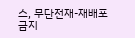스, 무단전재-재배포 금지